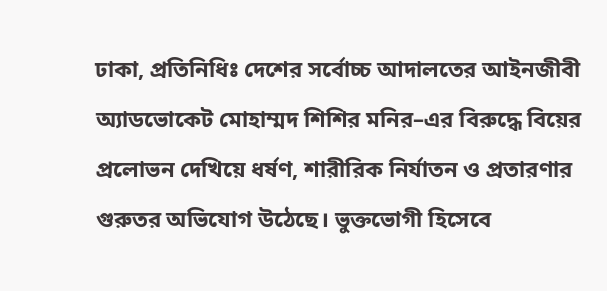ঢাকা, প্রতিনিধিঃ দেশের সর্বোচ্চ আদালতের আইনজীবী অ্যাডভোকেট মোহাম্মদ শিশির মনির–এর বিরুদ্ধে বিয়ের প্রলোভন দেখিয়ে ধর্ষণ, শারীরিক নির্যাতন ও প্রতারণার গুরুতর অভিযোগ উঠেছে। ভুক্তভোগী হিসেবে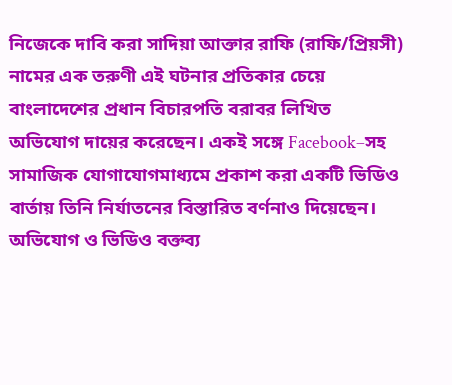নিজেকে দাবি করা সাদিয়া আক্তার রাফি (রাফি/প্রিয়সী) নামের এক তরুণী এই ঘটনার প্রতিকার চেয়ে বাংলাদেশের প্রধান বিচারপতি বরাবর লিখিত অভিযোগ দায়ের করেছেন। একই সঙ্গে Facebook–সহ সামাজিক যোগাযোগমাধ্যমে প্রকাশ করা একটি ভিডিও বার্তায় তিনি নির্যাতনের বিস্তারিত বর্ণনাও দিয়েছেন।
অভিযোগ ও ভিডিও বক্তব্য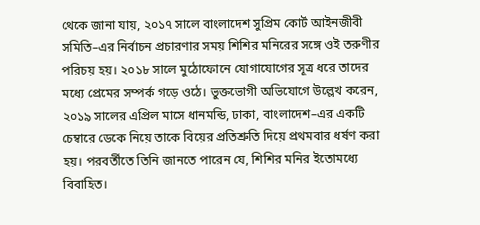থেকে জানা যায়, ২০১৭ সালে বাংলাদেশ সুপ্রিম কোর্ট আইনজীবী সমিতি–এর নির্বাচন প্রচারণার সময় শিশির মনিরের সঙ্গে ওই তরুণীর পরিচয় হয়। ২০১৮ সালে মুঠোফোনে যোগাযোগের সূত্র ধরে তাদের মধ্যে প্রেমের সম্পর্ক গড়ে ওঠে। ভুক্তভোগী অভিযোগে উল্লেখ করেন, ২০১৯ সালের এপ্রিল মাসে ধানমন্ডি, ঢাকা, বাংলাদেশ–এর একটি চেম্বারে ডেকে নিয়ে তাকে বিয়ের প্রতিশ্রুতি দিয়ে প্রথমবার ধর্ষণ করা হয়। পরবর্তীতে তিনি জানতে পারেন যে, শিশির মনির ইতোমধ্যে বিবাহিত।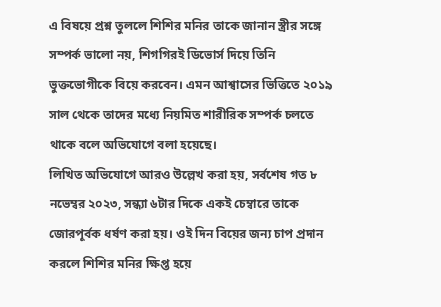এ বিষয়ে প্রশ্ন তুললে শিশির মনির তাকে জানান স্ত্রীর সঙ্গে সম্পর্ক ভালো নয়, শিগগিরই ডিভোর্স দিয়ে তিনি ভুক্তভোগীকে বিয়ে করবেন। এমন আশ্বাসের ভিত্তিতে ২০১৯ সাল থেকে তাদের মধ্যে নিয়মিত শারীরিক সম্পর্ক চলতে থাকে বলে অভিযোগে বলা হয়েছে।
লিখিত অভিযোগে আরও উল্লেখ করা হয়, সর্বশেষ গত ৮ নভেম্বর ২০২৩, সন্ধ্যা ৬টার দিকে একই চেম্বারে তাকে জোরপূর্বক ধর্ষণ করা হয়। ওই দিন বিয়ের জন্য চাপ প্রদান করলে শিশির মনির ক্ষিপ্ত হয়ে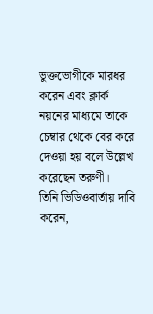ভুক্তভোগীকে মারধর করেন এবং ক্লার্ক নয়নের মাধ্যমে তাকে চেম্বার থেকে বের করে দেওয়া হয় বলে উল্লেখ করেছেন তরুণী।
তিনি ভিডিওবার্তায় দাবি করেন,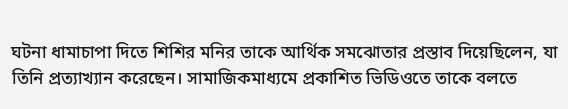ঘটনা ধামাচাপা দিতে শিশির মনির তাকে আর্থিক সমঝোতার প্রস্তাব দিয়েছিলেন, যা তিনি প্রত্যাখ্যান করেছেন। সামাজিকমাধ্যমে প্রকাশিত ভিডিওতে তাকে বলতে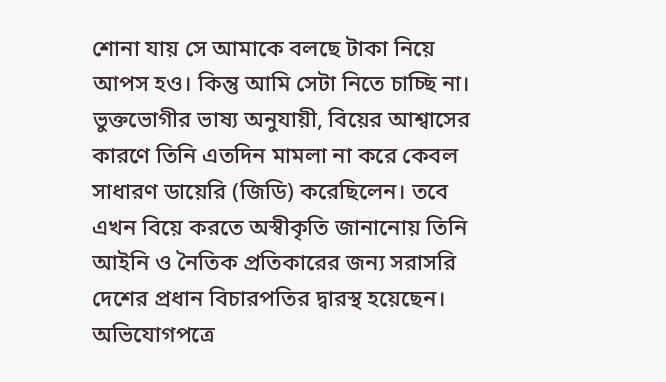শোনা যায় সে আমাকে বলছে টাকা নিয়ে আপস হও। কিন্তু আমি সেটা নিতে চাচ্ছি না।
ভুক্তভোগীর ভাষ্য অনুযায়ী, বিয়ের আশ্বাসের কারণে তিনি এতদিন মামলা না করে কেবল সাধারণ ডায়েরি (জিডি) করেছিলেন। তবে এখন বিয়ে করতে অস্বীকৃতি জানানোয় তিনি আইনি ও নৈতিক প্রতিকারের জন্য সরাসরি দেশের প্রধান বিচারপতির দ্বারস্থ হয়েছেন।
অভিযোগপত্রে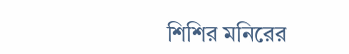শিশির মনিরের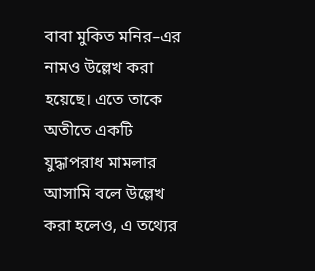বাবা মুকিত মনির–এর নামও উল্লেখ করা হয়েছে। এতে তাকে অতীতে একটি যুদ্ধাপরাধ মামলার আসামি বলে উল্লেখ করা হলেও, এ তথ্যের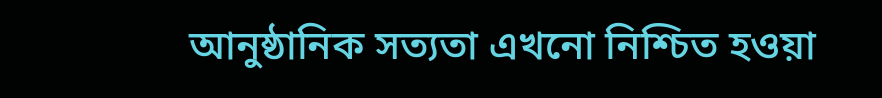আনুষ্ঠানিক সত্যতা এখনো নিশ্চিত হওয়া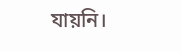যায়নি।